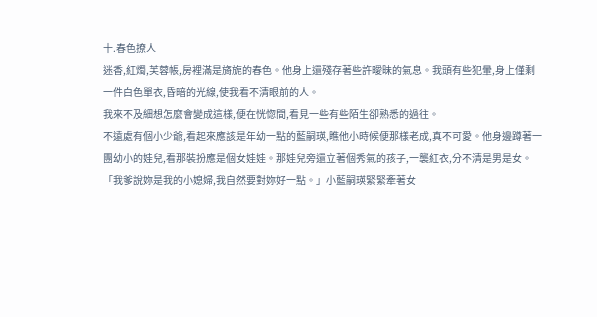十.春色撩人
迷香,紅燭,芙蓉帳,房裡滿是旖旎的春色。他身上還殘存著些許曖昧的氣息。我頭有些犯暈,身上僅剩一件白色單衣,昏暗的光線,使我看不清眼前的人。
我來不及細想怎麼會變成這樣,便在恍惚間,看見一些有些陌生卻熟悉的過往。
不遠處有個小少爺,看起來應該是年幼一點的藍嗣瑛,瞧他小時候便那樣老成,真不可愛。他身邊蹲著一團幼小的娃兒,看那裝扮應是個女娃娃。那娃兒旁還立著個秀氣的孩子,一襲紅衣,分不清是男是女。
「我爹說妳是我的小媳婦,我自然要對妳好一點。」小藍嗣瑛緊緊牽著女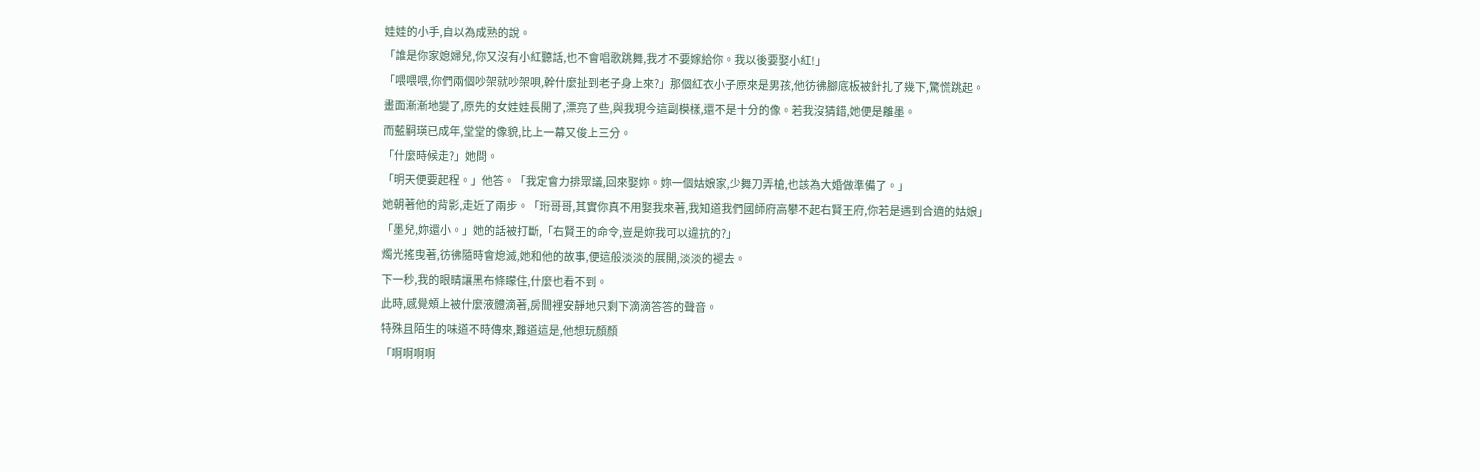娃娃的小手,自以為成熟的說。
「誰是你家媳婦兒,你又沒有小紅聽話,也不會唱歌跳舞,我才不要嫁給你。我以後要娶小紅!」
「喂喂喂,你們兩個吵架就吵架唄,幹什麼扯到老子身上來?」那個紅衣小子原來是男孩,他彷彿腳底板被針扎了幾下,驚慌跳起。
畫面漸漸地變了,原先的女娃娃長開了,漂亮了些,與我現今這副模樣,還不是十分的像。若我沒猜錯,她便是離墨。
而藍嗣瑛已成年,堂堂的像貌,比上一幕又俊上三分。
「什麼時候走?」她問。
「明天便要起程。」他答。「我定會力排眾議,回來娶妳。妳一個姑娘家,少舞刀弄槍,也該為大婚做準備了。」
她朝著他的背影,走近了兩步。「珩哥哥,其實你真不用娶我來著,我知道我們國師府高攀不起右賢王府,你若是遇到合適的姑娘」
「墨兒,妳還小。」她的話被打斷,「右賢王的命令,豈是妳我可以違抗的?」
燭光搖曳著,彷彿隨時會熄滅,她和他的故事,便這般淡淡的展開,淡淡的褪去。
下一秒,我的眼睛讓黑布條矇住,什麼也看不到。
此時,感覺頰上被什麼液體滴著,房間裡安靜地只剩下滴滴答答的聲音。
特殊且陌生的味道不時傳來,難道這是,他想玩顏顏
「啊啊啊啊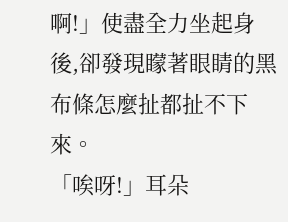啊!」使盡全力坐起身後,卻發現矇著眼睛的黑布條怎麼扯都扯不下來。
「唉呀!」耳朵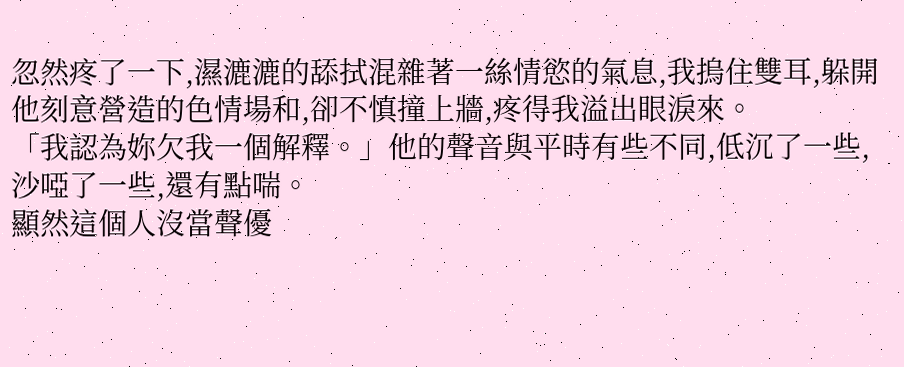忽然疼了一下,濕漉漉的舔拭混雜著一絲情慾的氣息,我摀住雙耳,躲開他刻意營造的色情場和,卻不慎撞上牆,疼得我溢出眼淚來。
「我認為妳欠我一個解釋。」他的聲音與平時有些不同,低沉了一些,沙啞了一些,還有點喘。
顯然這個人沒當聲優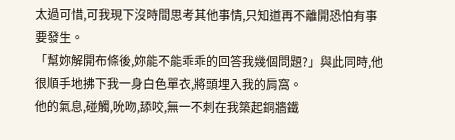太過可惜,可我現下沒時間思考其他事情,只知道再不離開恐怕有事要發生。
「幫妳解開布條後,妳能不能乖乖的回答我幾個問題?」與此同時,他很順手地拂下我一身白色單衣,將頭埋入我的肩窩。
他的氣息,碰觸,吮吻,舔咬,無一不刺在我築起銅牆鐵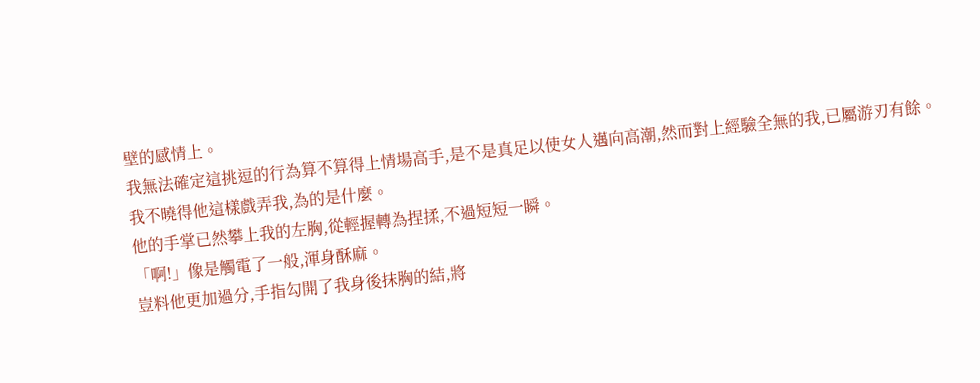壁的感情上。
我無法確定這挑逗的行為算不算得上情場高手,是不是真足以使女人邁向高潮,然而對上經驗全無的我,已屬游刃有餘。
我不曉得他這樣戲弄我,為的是什麼。
他的手掌已然攀上我的左胸,從輕握轉為捏揉,不過短短一瞬。
「啊!」像是觸電了一般,渾身酥麻。
豈料他更加過分,手指勾開了我身後抹胸的結,將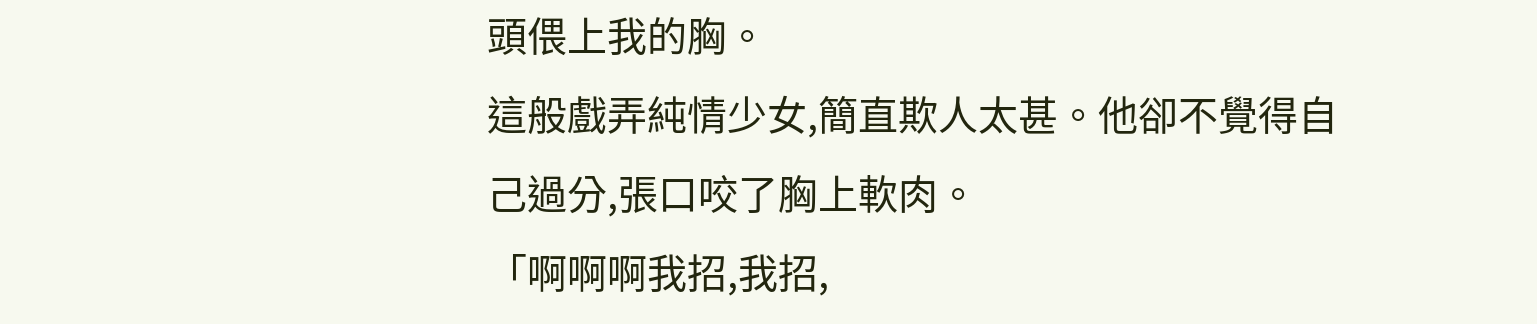頭偎上我的胸。
這般戲弄純情少女,簡直欺人太甚。他卻不覺得自己過分,張口咬了胸上軟肉。
「啊啊啊我招,我招,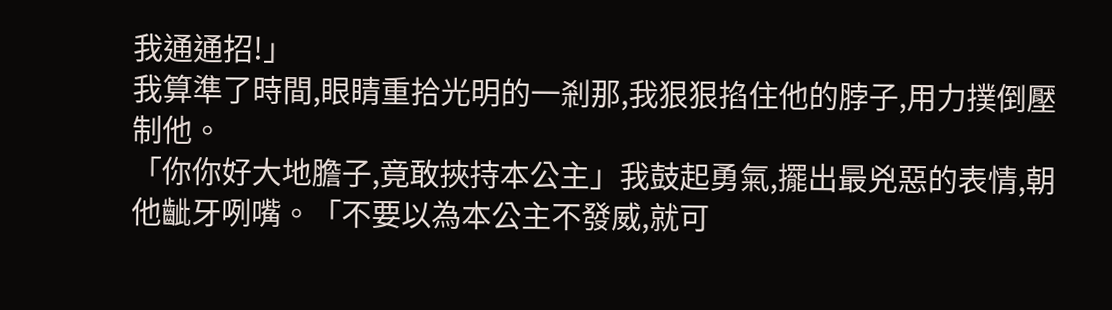我通通招!」
我算準了時間,眼睛重拾光明的一剎那,我狠狠掐住他的脖子,用力撲倒壓制他。
「你你好大地膽子,竟敢挾持本公主」我鼓起勇氣,擺出最兇惡的表情,朝他齜牙咧嘴。「不要以為本公主不發威,就可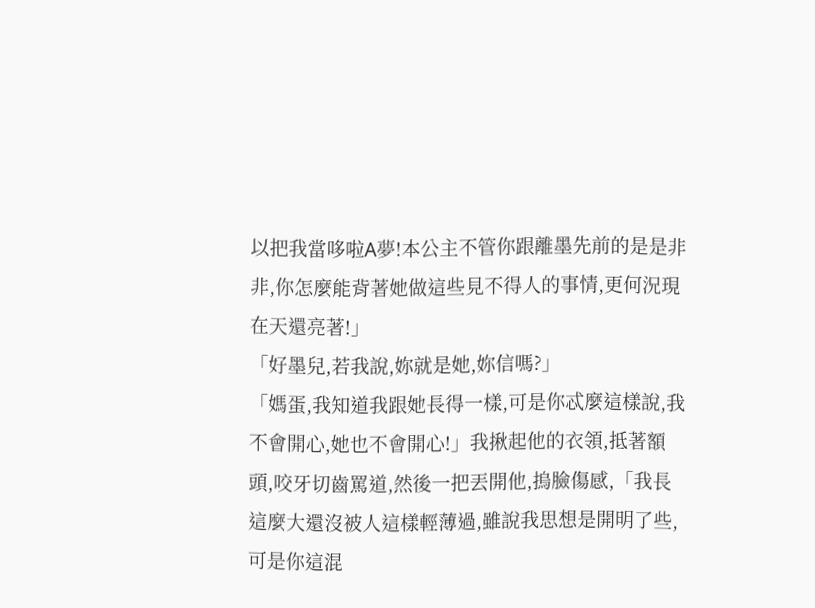以把我當哆啦A夢!本公主不管你跟離墨先前的是是非非,你怎麼能背著她做這些見不得人的事情,更何況現在天還亮著!」
「好墨兒,若我說,妳就是她,妳信嗎?」
「媽蛋,我知道我跟她長得一樣,可是你忒麼這樣說,我不會開心,她也不會開心!」我揪起他的衣領,抵著額頭,咬牙切齒罵道,然後一把丟開他,摀臉傷感,「我長這麼大還沒被人這樣輕薄過,雖說我思想是開明了些,可是你這混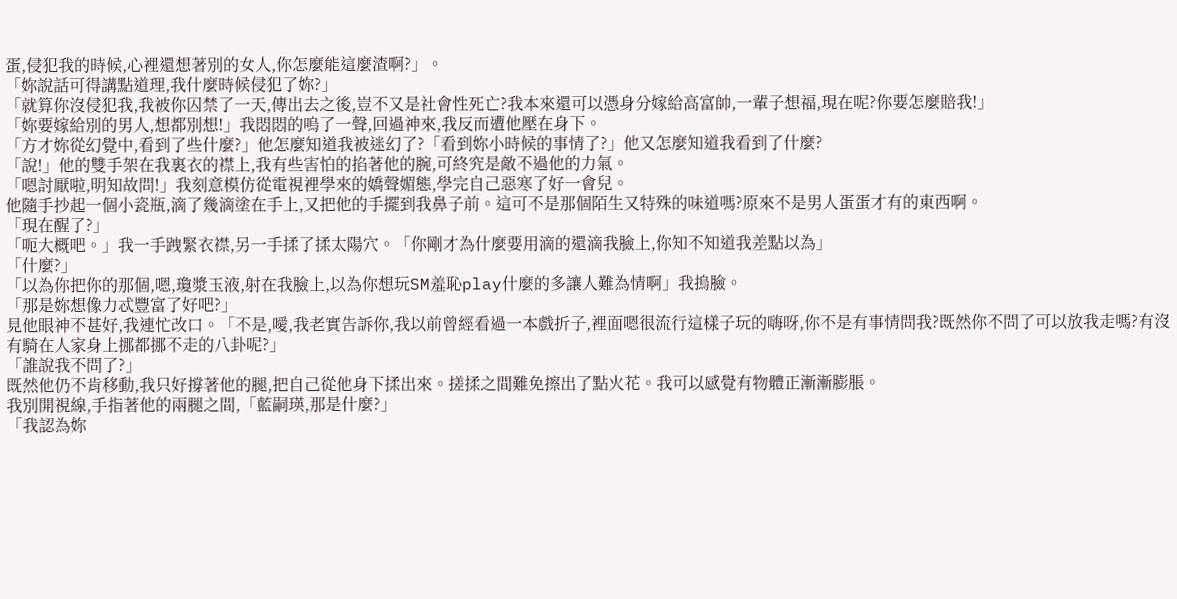蛋,侵犯我的時候,心裡還想著別的女人,你怎麼能這麼渣啊?」。
「妳說話可得講點道理,我什麼時候侵犯了妳?」
「就算你沒侵犯我,我被你囚禁了一天,傳出去之後,豈不又是社會性死亡?我本來還可以憑身分嫁給高富帥,一輩子想福,現在呢?你要怎麼賠我!」
「妳要嫁給別的男人,想都別想!」我悶悶的嗚了一聲,回過神來,我反而遭他壓在身下。
「方才妳從幻覺中,看到了些什麼?」他怎麼知道我被迷幻了?「看到妳小時候的事情了?」他又怎麼知道我看到了什麼?
「說!」他的雙手架在我裏衣的襟上,我有些害怕的掐著他的腕,可終究是敵不過他的力氣。
「嗯討厭啦,明知故問!」我刻意模仿從電視裡學來的嬌聲媚態,學完自己惡寒了好一會兒。
他隨手抄起一個小瓷瓶,滴了幾滴塗在手上,又把他的手擺到我鼻子前。這可不是那個陌生又特殊的味道嗎?原來不是男人蛋蛋才有的東西啊。
「現在醒了?」
「呃大概吧。」我一手跩緊衣襟,另一手揉了揉太陽穴。「你剛才為什麼要用滴的還滴我臉上,你知不知道我差點以為」
「什麼?」
「以為你把你的那個,嗯,瓊漿玉液,射在我臉上,以為你想玩SM羞恥play什麼的多讓人難為情啊」我摀臉。
「那是妳想像力忒豐富了好吧?」
見他眼神不甚好,我連忙改口。「不是,噯,我老實告訴你,我以前曾經看過一本戲折子,裡面嗯很流行這樣子玩的嗨呀,你不是有事情問我?既然你不問了可以放我走嗎?有沒有騎在人家身上挪都挪不走的八卦呢?」
「誰說我不問了?」
既然他仍不肯移動,我只好撐著他的腿,把自己從他身下揉出來。搓揉之間難免擦出了點火花。我可以感覺有物體正漸漸膨脹。
我別開視線,手指著他的兩腿之間,「藍嗣瑛,那是什麼?」
「我認為妳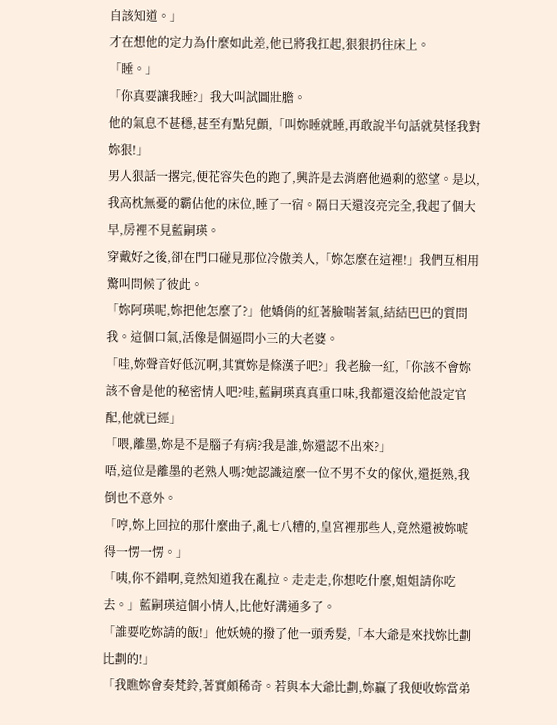自該知道。」
才在想他的定力為什麼如此差,他已將我扛起,狠狠扔往床上。
「睡。」
「你真要讓我睡?」我大叫試圖壯膽。
他的氣息不甚穩,甚至有點兒顫,「叫妳睡就睡,再敢說半句話就莫怪我對妳狠!」
男人狠話一撂完,便花容失色的跑了,興許是去消磨他過剩的慾望。是以,我高枕無憂的霸佔他的床位,睡了一宿。隔日天還沒亮完全,我起了個大早,房裡不見藍嗣瑛。
穿戴好之後,卻在門口碰見那位冷傲美人,「妳怎麼在這裡!」我們互相用驚叫問候了彼此。
「妳阿瑛呢,妳把他怎麼了?」他嬌俏的紅著臉喘著氣,結結巴巴的質問我。這個口氣,活像是個逼問小三的大老婆。
「哇,妳聲音好低沉啊,其實妳是條漢子吧?」我老臉一紅,「你該不會妳該不會是他的秘密情人吧?哇,藍嗣瑛真真重口味,我都還沒給他設定官配,他就已經」
「喂,離墨,妳是不是腦子有病?我是誰,妳還認不出來?」
唔,這位是離墨的老熟人嗎?她認識這麼一位不男不女的傢伙,還挺熟,我倒也不意外。
「哼,妳上回拉的那什麼曲子,亂七八糟的,皇宮裡那些人,竟然還被妳唬得一愣一愣。」
「咦,你不錯啊,竟然知道我在亂拉。走走走,你想吃什麼,姐姐請你吃去。」藍嗣瑛這個小情人,比他好溝通多了。
「誰要吃妳請的飯!」他妖嬈的撥了他一頭秀髮,「本大爺是來找妳比劃比劃的!」
「我瞧妳會奏梵鈴,著實頗稀奇。若與本大爺比劃,妳贏了我便收妳當弟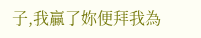子,我贏了妳便拜我為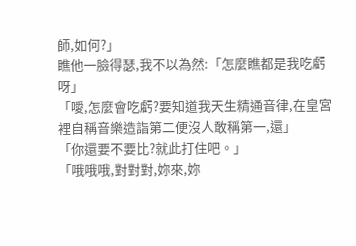師,如何?」
瞧他一臉得瑟,我不以為然:「怎麼瞧都是我吃虧呀」
「噯,怎麼會吃虧?要知道我天生精通音律,在皇宮裡自稱音樂造詣第二便沒人敢稱第一,還」
「你還要不要比?就此打住吧。」
「哦哦哦,對對對,妳來,妳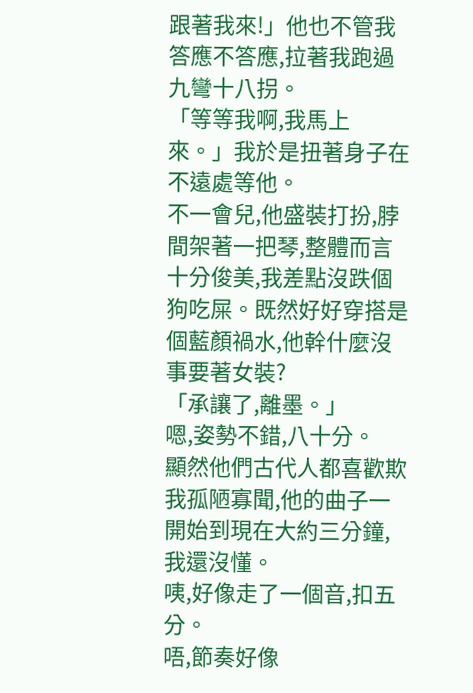跟著我來!」他也不管我答應不答應,拉著我跑過九彎十八拐。
「等等我啊,我馬上來。」我於是扭著身子在不遠處等他。
不一會兒,他盛裝打扮,脖間架著一把琴,整體而言十分俊美,我差點沒跌個狗吃屎。既然好好穿搭是個藍顏禍水,他幹什麼沒事要著女裝?
「承讓了,離墨。」
嗯,姿勢不錯,八十分。
顯然他們古代人都喜歡欺我孤陋寡聞,他的曲子一開始到現在大約三分鐘,我還沒懂。
咦,好像走了一個音,扣五分。
唔,節奏好像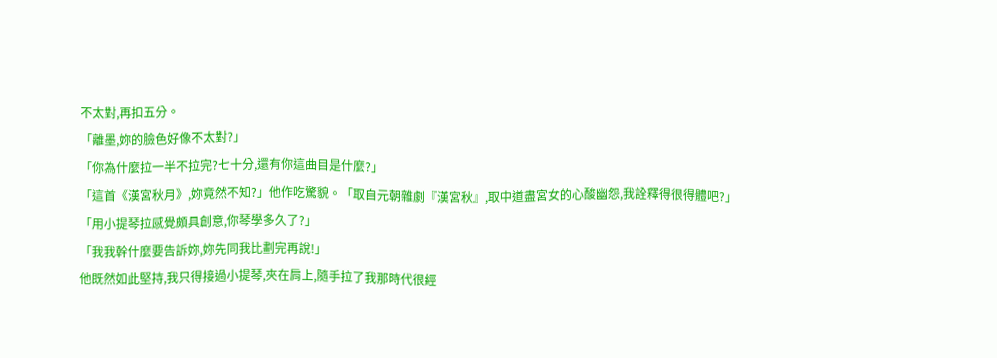不太對,再扣五分。
「離墨,妳的臉色好像不太對?」
「你為什麼拉一半不拉完?七十分,還有你這曲目是什麼?」
「這首《漢宮秋月》,妳竟然不知?」他作吃驚貌。「取自元朝雜劇『漢宮秋』,取中道盡宮女的心酸幽怨,我詮釋得很得體吧?」
「用小提琴拉感覺頗具創意,你琴學多久了?」
「我我幹什麼要告訴妳,妳先同我比劃完再說!」
他既然如此堅持,我只得接過小提琴,夾在肩上,隨手拉了我那時代很經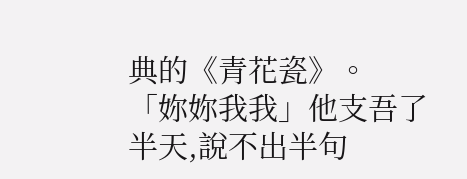典的《青花瓷》。
「妳妳我我」他支吾了半天,說不出半句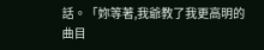話。「妳等著,我爺教了我更高明的曲目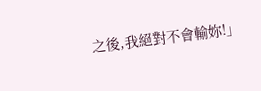之後,我絕對不會輸妳!」